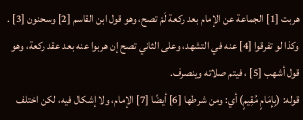هربت [1] الجماعة عن الإمام بعد ركعة لَمْ تصح، وهو قول ابن القاسم [2] وسحنون [3] .
وكذا لو تفرقوا [4] عنه في التشهد، وعلى الثاني تصح إن هربوا عنه بعد عقد ركعة، وهو قول أشهب [5] ، فيتم صلاته وينصرف.
قوله: (بِإِمَامٍ مُقِيمٍ) أي: ومن شرطها [6] أيضًا [7] الإمام، ولا إشكال فيه، لكن اختلف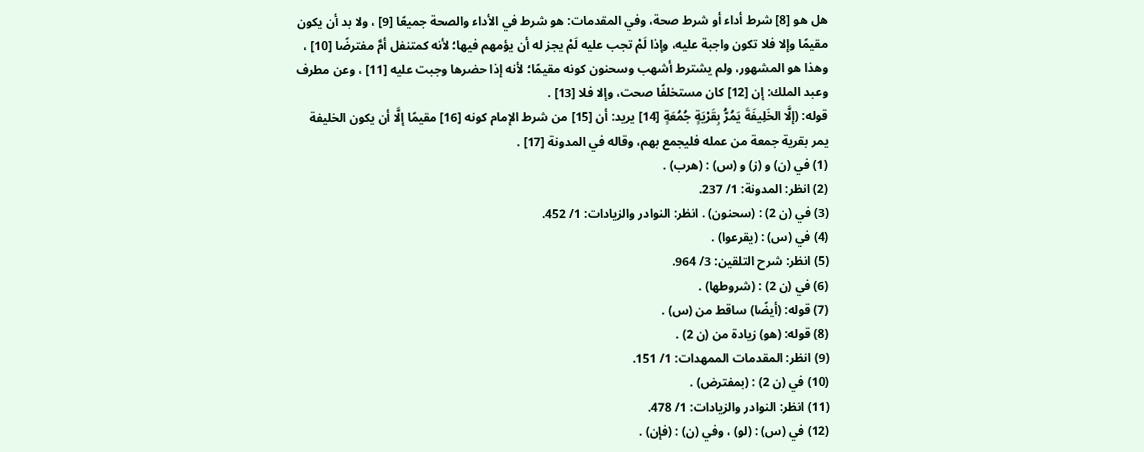هل هو [8] شرط أداء أو شرط صحة، وفي المقدمات: هو شرط في الأداء والصحة جميعًا [9] ، ولا بد أن يكون مقيمًا وإلا فلا تكون واجبة عليه، وإذا لَمْ تجب عليه لَمْ يجز له أن يؤمهم فيها؛ لأنه كمتنفل أمَّ مفترضًا [10] ، وهذا هو المشهور، ولم يشترط أشهب وسحنون كونه مقيمًا؛ لأنه إذا حضرها وجبت عليه [11] ، وعن مطرف وعبد الملك: إن [12] كان مستخلفًا صحت، وإلا فلا [13] .
قوله: (إلَّا الخَلِيفَةَ يَمُرُّ بِقَرْيَةٍ جُمُعَةٍ [14] يريد: أن [15] من شرط الإمام كونه [16] مقيمًا إلَّا أن يكون الخليفة يمر بقرية جمعة من عمله فليجمع بهم، وقاله في المدونة [17] .
(1) في (ن) و (ز) و (س) : (هرب) .
(2) انظر: المدونة: 1/ 237.
(3) في (ن 2) : (سحنون) . انظر: النوادر والزيادات: 1/ 452.
(4) في (س) : (يقرعوا) .
(5) انظر: شرح التلقين: 3/ 964.
(6) في (ن 2) : (شروطها) .
(7) قوله: (أيضًا) ساقط من (س) .
(8) قوله: (هو) زيادة من (ن 2) .
(9) انظر: المقدمات الممهدات: 1/ 151.
(10) في (ن 2) : (بمفترض) .
(11) انظر: النوادر والزيادات: 1/ 478.
(12) في (س) : (لو) ، وفي (ن) : (فإن) .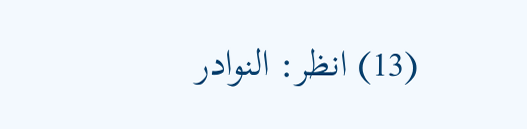(13) انظر: النوادر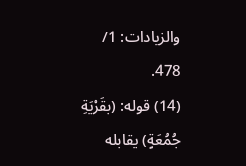والزيادات: 1/ 478.
(14) قوله: (بقَرْيَةِ جُمُعَةٍ) يقابله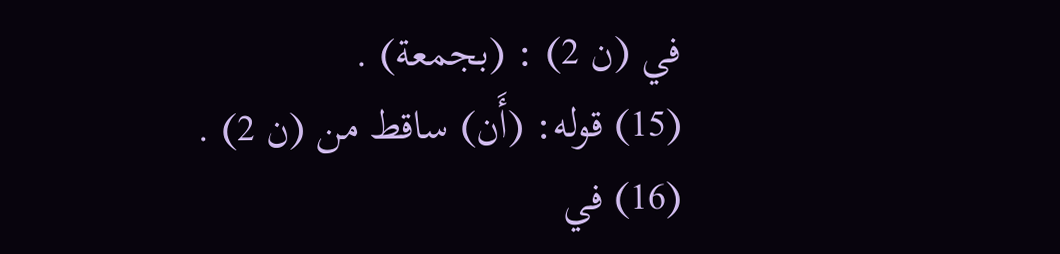في (ن 2) : (بجمعة) .
(15) قوله: (أَن) ساقط من (ن 2) .
(16) في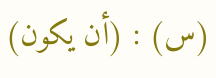(س) : (أن يكون)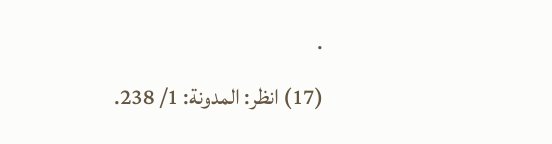.
(17) انظر: المدونة: 1/ 238.